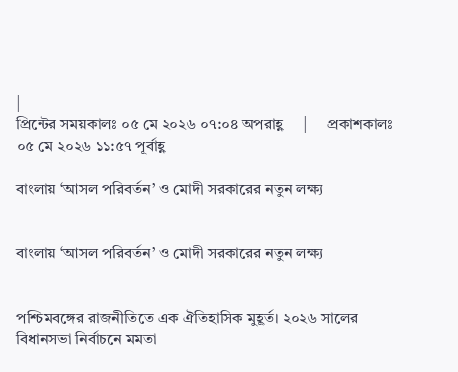|
প্রিন্টের সময়কালঃ ০৫ মে ২০২৬ ০৭:০৪ অপরাহ্ণ     |     প্রকাশকালঃ ০৫ মে ২০২৬ ১১:৫৭ পূর্বাহ্ণ

বাংলায় ‍‍‘আসল পরিবর্তন‍‍’ ও মোদী সরকারের নতুন লক্ষ্য


বাংলায় ‍‍‘আসল পরিবর্তন‍‍’ ও মোদী সরকারের নতুন লক্ষ্য


পশ্চিমবঙ্গের রাজনীতিতে এক ঐতিহাসিক মুহূর্ত। ২০২৬ সালের বিধানসভা নির্বাচনে মমতা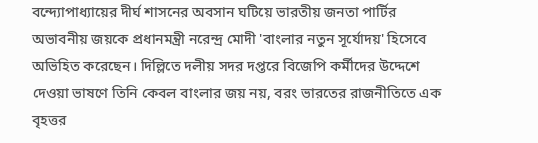বন্দ্যোপাধ্যায়ের দীর্ঘ শাসনের অবসান ঘটিয়ে ভারতীয় জনতা পার্টির অভাবনীয় জয়কে প্রধানমন্ত্রী নরেন্দ্র মোদী 'বাংলার নতুন সূর্যোদয়' হিসেবে অভিহিত করেছেন। দিল্লিতে দলীয় সদর দপ্তরে বিজেপি কর্মীদের উদ্দেশে দেওয়া ভাষণে তিনি কেবল বাংলার জয় নয়, বরং ভারতের রাজনীতিতে এক বৃহত্তর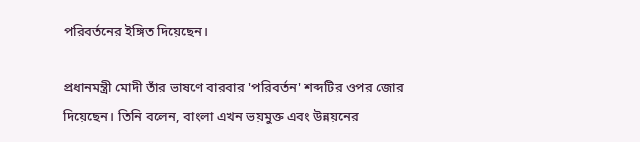পরিবর্তনের ইঙ্গিত দিয়েছেন।

প্রধানমন্ত্রী মোদী তাঁর ভাষণে বারবার 'পরিবর্তন' শব্দটির ওপর জোর দিয়েছেন। তিনি বলেন, বাংলা এখন ভয়মুক্ত এবং উন্নয়নের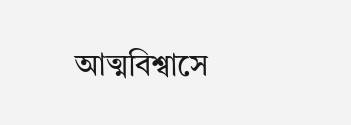আত্মবিশ্বাসে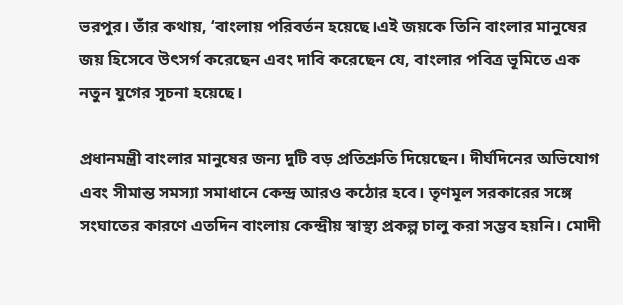ভরপুর। তাঁর কথায়, ‘বাংলায় পরিবর্তন হয়েছে।এই জয়কে তিনি বাংলার মানুষের জয় হিসেবে উৎসর্গ করেছেন এবং দাবি করেছেন যে, বাংলার পবিত্র ভূমিতে এক নতুন যুগের সূচনা হয়েছে।

প্রধানমন্ত্রী বাংলার মানুষের জন্য দুটি বড় প্রতিশ্রুতি দিয়েছেন। দীর্ঘদিনের অভিযোগ এবং সীমান্ত সমস্যা সমাধানে কেন্দ্র আরও কঠোর হবে। তৃণমূল সরকারের সঙ্গে সংঘাতের কারণে এতদিন বাংলায় কেন্দ্রীয় স্বাস্থ্য প্রকল্প চালু করা সম্ভব হয়নি। মোদী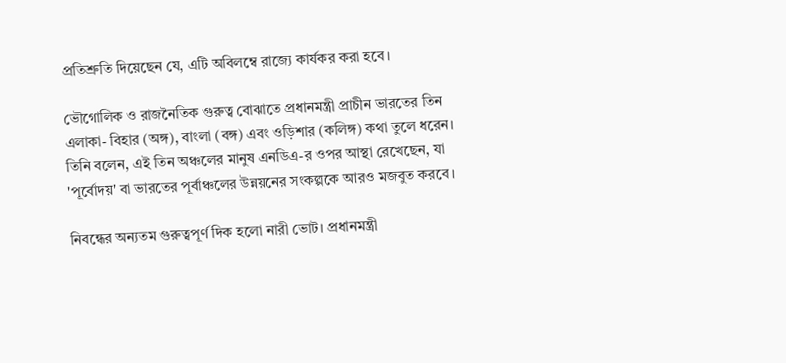প্রতিশ্রুতি দিয়েছেন যে, এটি অবিলম্বে রাজ্যে কার্যকর করা হবে।

ভৌগোলিক ও রাজনৈতিক গুরুত্ব বোঝাতে প্রধানমন্ত্রী প্রাচীন ভারতের তিন এলাকা- বিহার (অঙ্গ), বাংলা (বঙ্গ) এবং ওড়িশার (কলিঙ্গ) কথা তুলে ধরেন। তিনি বলেন, এই তিন অঞ্চলের মানুষ এনডিএ-র ওপর আস্থা রেখেছেন, যা 'পূর্বোদয়' বা ভারতের পূর্বাঞ্চলের উন্নয়নের সংকল্পকে আরও মজবুত করবে।

নিবন্ধের অন্যতম গুরুত্বপূর্ণ দিক হলো নারী ভোট। প্রধানমন্ত্রী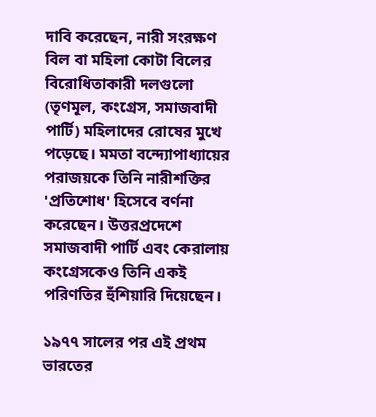দাবি করেছেন, নারী সংরক্ষণ বিল বা মহিলা কোটা বিলের বিরোধিতাকারী দলগুলো (তৃণমূল, কংগ্রেস, সমাজবাদী পার্টি) মহিলাদের রোষের মুখে পড়েছে। মমতা বন্দ্যোপাধ্যায়ের পরাজয়কে তিনি নারীশক্তির 'প্রতিশোধ' হিসেবে বর্ণনা করেছেন। উত্তরপ্রদেশে সমাজবাদী পার্টি এবং কেরালায় কংগ্রেসকেও তিনি একই পরিণতির হুঁশিয়ারি দিয়েছেন।

১৯৭৭ সালের পর এই প্রথম ভারতের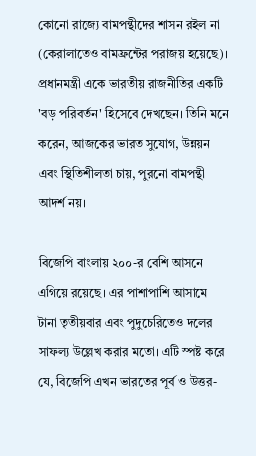কোনো রাজ্যে বামপন্থীদের শাসন রইল না (কেরালাতেও বামফ্রন্টের পরাজয় হয়েছে)। প্রধানমন্ত্রী একে ভারতীয় রাজনীতির একটি 'বড় পরিবর্তন' হিসেবে দেখছেন। তিনি মনে করেন, আজকের ভারত সুযোগ, উন্নয়ন এবং স্থিতিশীলতা চায়, পুরনো বামপন্থী আদর্শ নয়।

বিজেপি বাংলায় ২০০-র বেশি আসনে এগিয়ে রয়েছে। এর পাশাপাশি আসামে টানা তৃতীয়বার এবং পুদুচেরিতেও দলের সাফল্য উল্লেখ করার মতো। এটি স্পষ্ট করে যে, বিজেপি এখন ভারতের পূর্ব ও উত্তর-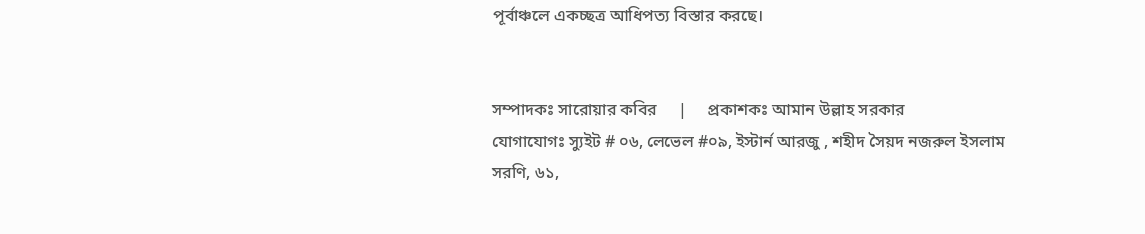পূর্বাঞ্চলে একচ্ছত্র আধিপত্য বিস্তার করছে।


সম্পাদকঃ সারোয়ার কবির     |     প্রকাশকঃ আমান উল্লাহ সরকার
যোগাযোগঃ স্যুইট # ০৬, লেভেল #০৯, ইস্টার্ন আরজু , শহীদ সৈয়দ নজরুল ইসলাম সরণি, ৬১,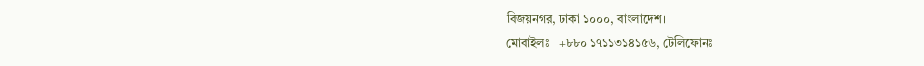বিজয়নগর, ঢাকা ১০০০, বাংলাদেশ।
মোবাইলঃ   +৮৮০ ১৭১১৩১৪১৫৬, টেলিফোনঃ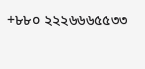+৮৮০ ২২২৬৬৬৫৫৩৩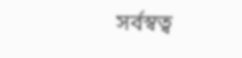সর্বস্বত্ব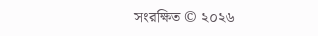সংরক্ষিত © ২০২৬